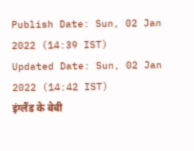Publish Date: Sun, 02 Jan 2022 (14:39 IST)
Updated Date: Sun, 02 Jan 2022 (14:42 IST)
इंग्लैंड के बेबी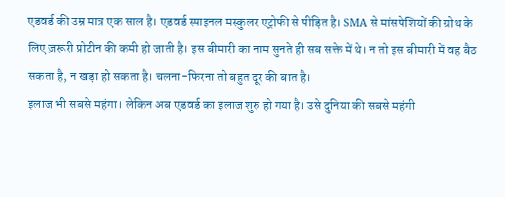एडवर्ड की उम्र मात्र एक साल है। एडवर्ड स्पाइनल मस्कुलर एट्रोफी से पीड़ित है। SMA से मांसपेशियों की ग्रोथ के लिए ज़रूरी प्रोटीन की कमी हो जाती है। इस बीमारी का नाम सुनते ही सब सक्ते में थे। न तो इस बीमारी में वह बैठ सकता है, न खड़ा हो सकता है। चलना-फिरना तो बहुत दूर की बात है।
इलाज भी सबसे महंगा। लेकिन अब एडवर्ड का इलाज शुरु हो गया है। उसे दुनिया की सबसे महंगी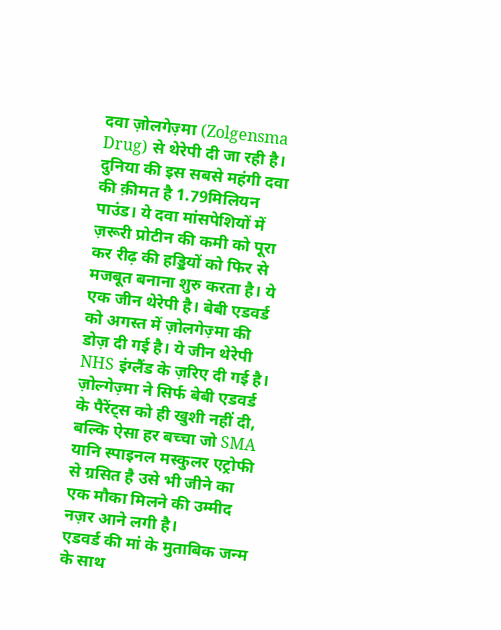दवा ज़ोलगेज़्मा (Zolgensma Drug) से थेरेपी दी जा रही है।
दुनिया की इस सबसे महंगी दवा की क़ीमत है 1.79मिलियन पाउंड। ये दवा मांसपेशियों में ज़रूरी प्रोटीन की कमी को पूरा कर रीढ़ की हड्डियों को फिर से मजबूत बनाना शुरु करता है। ये एक जीन थेरेपी है। बेबी एडवर्ड को अगस्त में ज़ोलगेज़्मा की डोज़ दी गई है। ये जीन थेरेपी NHS इंग्लैंड के ज़रिए दी गई है।
ज़ोल्गेज़्मा ने सिर्फ बेबी एडवर्ड के पैरेंट्स को ही खुशी नहीं दी, बल्कि ऐसा हर बच्चा जो SMA यानि स्पाइनल मस्कुलर एट्रोफी से ग्रसित है उसे भी जीने का एक मौका मिलने की उम्मीद नज़र आने लगी है।
एडवर्ड की मां के मुताबिक जन्म के साथ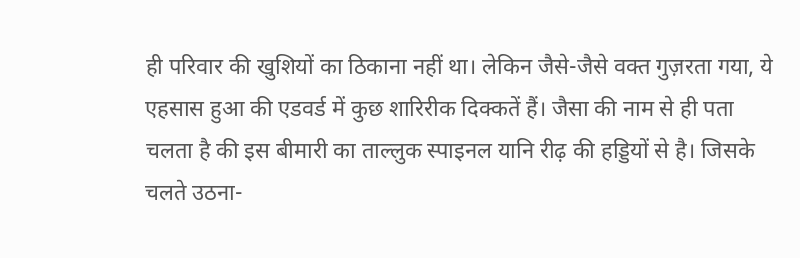ही परिवार की खुशियों का ठिकाना नहीं था। लेकिन जैसे-जैसे वक्त गुज़रता गया, ये एहसास हुआ की एडवर्ड में कुछ शारिरीक दिक्कतें हैं। जैसा की नाम से ही पता चलता है की इस बीमारी का ताल्लुक स्पाइनल यानि रीढ़ की हड्डियों से है। जिसके चलते उठना-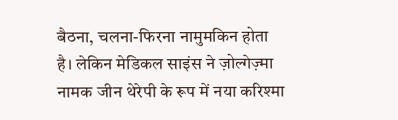बैठना, चलना-फिरना नामुमकिन होता है। लेकिन मेडिकल साइंस ने ज़ोल्गेज़्मा नामक जीन थेरेपी के रूप में नया करिश्मा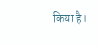किया है।